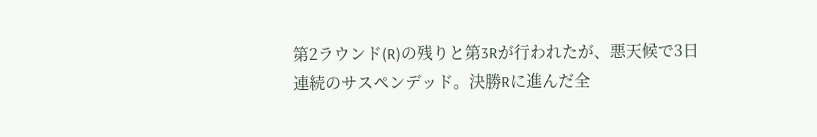第2ラウンド(R)の残りと第3Rが行われたが、悪天候で3日連続のサスペンデッド。決勝Rに進んだ全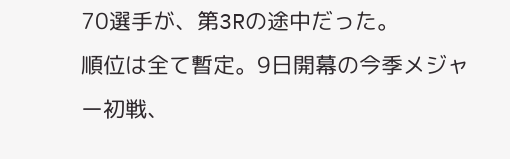70選手が、第3Rの途中だった。
順位は全て暫定。9日開幕の今季メジャー初戦、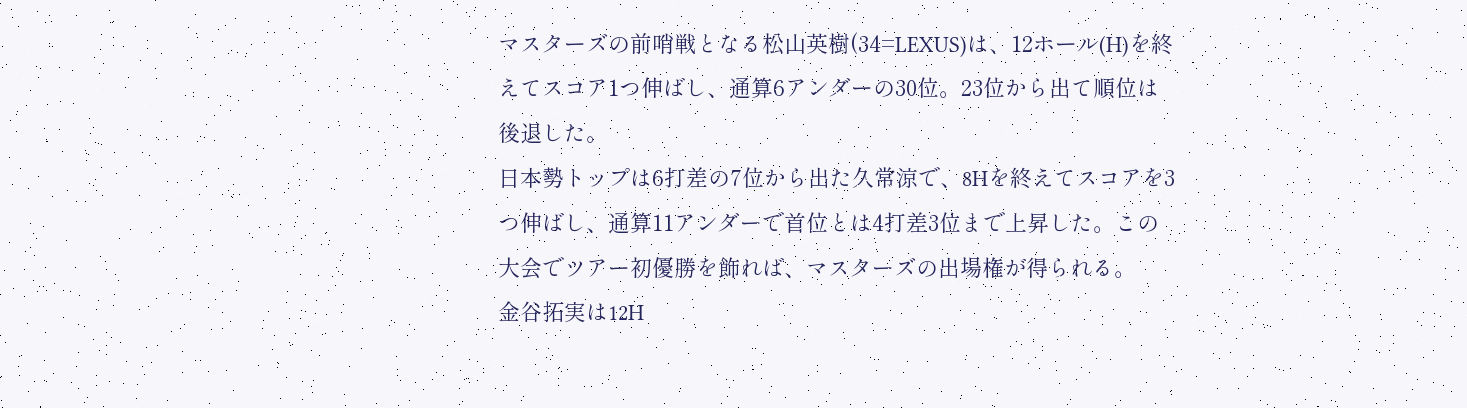マスターズの前哨戦となる松山英樹(34=LEXUS)は、12ホール(H)を終えてスコア1つ伸ばし、通算6アンダーの30位。23位から出て順位は後退した。
日本勢トップは6打差の7位から出た久常涼で、8Hを終えてスコアを3つ伸ばし、通算11アンダーで首位とは4打差3位まで上昇した。この大会でツアー初優勝を飾れば、マスターズの出場権が得られる。
金谷拓実は12H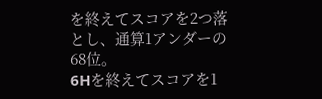を終えてスコアを2つ落とし、通算1アンダーの68位。
6Hを終えてスコアを1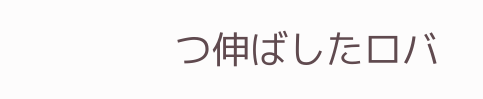つ伸ばしたロバ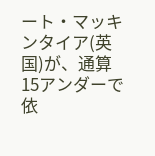ート・マッキンタイア(英国)が、通算15アンダーで依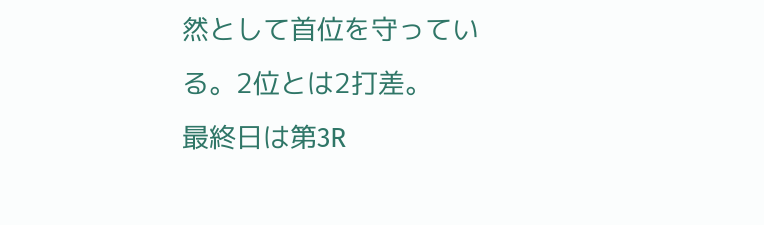然として首位を守っている。2位とは2打差。
最終日は第3R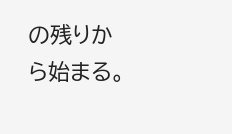の残りから始まる。